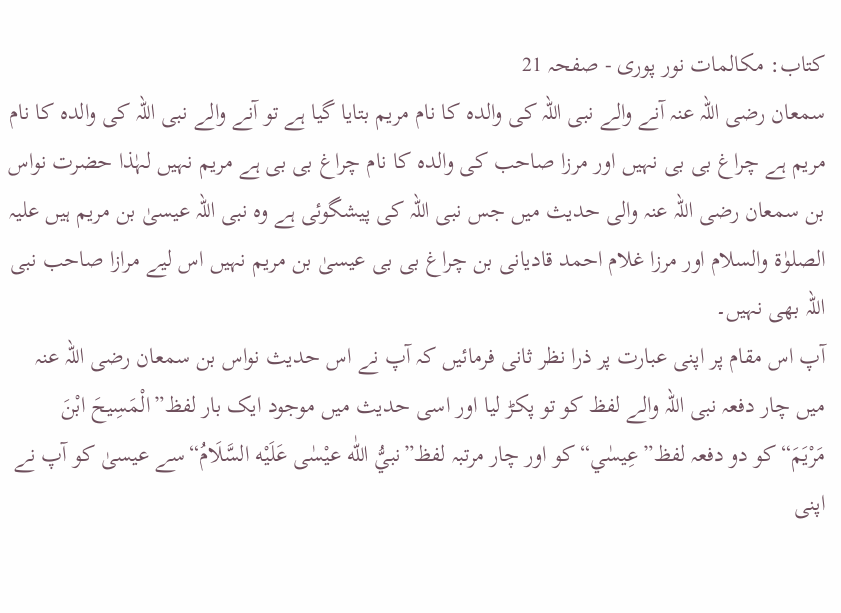کتاب: مکالمات نور پوری - صفحہ 21
سمعان رضی اللہ عنہ آنے والے نبی اللہ کی والدہ کا نام مریم بتایا گیا ہے تو آنے والے نبی اللہ کی والدہ کا نام مریم ہے چراغ بی بی نہیں اور مرزا صاحب کی والدہ کا نام چراغ بی بی ہے مریم نہیں لہٰذا حضرت نواس بن سمعان رضی اللہ عنہ والی حدیث میں جس نبی اللہ کی پیشگوئی ہے وہ نبی اللہ عیسیٰ بن مریم ہیں علیہ الصلوٰۃ والسلام اور مرزا غلام احمد قادیانی بن چراغ بی بی عیسیٰ بن مریم نہیں اس لیے مرازا صاحب نبی اللہ بھی نہیں۔
آپ اس مقام پر اپنی عبارت پر ذرا نظر ثانی فرمائیں کہ آپ نے اس حدیث نواس بن سمعان رضی اللہ عنہ میں چار دفعہ نبی اللہ والے لفظ کو تو پکڑ لیا اور اسی حدیث میں موجود ایک بار لفظ”الْمَسِيحَ ابْنَ مَرْيَمَ“کو دو دفعہ لفظ”عِيسٰي“کو اور چار مرتبہ لفظ”نبيُّ اللّٰه عيْسٰى عَلَيْه السَّلَامُ“سے عیسیٰ کو آپ نے اپنی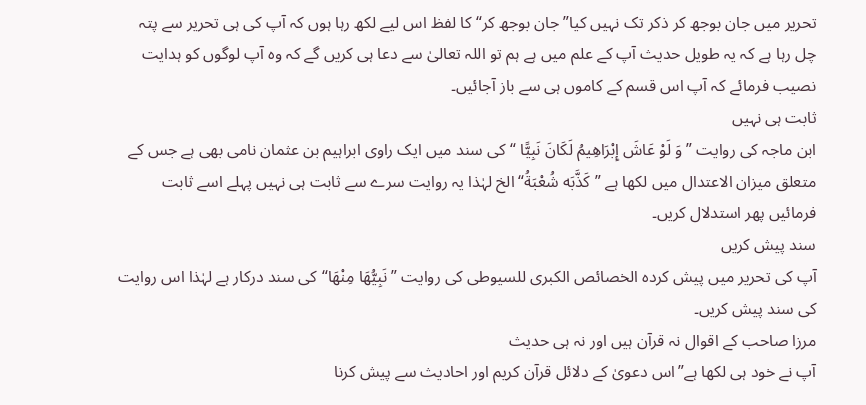تحریر میں جان بوجھ کر ذکر تک نہیں کیا”جان بوجھ کر“ کا لفظ اس لیے لکھ رہا ہوں کہ آپ کی ہی تحریر سے پتہ چل رہا ہے کہ یہ طویل حدیث آپ کے علم میں ہے ہم تو اللہ تعالیٰ سے دعا ہی کریں گے کہ وہ آپ لوگوں کو ہدایت نصیب فرمائے کہ آپ اس قسم کے کاموں ہی سے باز آجائیں۔
ثابت ہی نہیں
ابن ماجہ کی روایت ”وَ لَوْ عَاشَ إِبْرَاهِيمُ لَكَانَ نَبِيًّا “کی سند میں ایک راوی ابراہیم بن عثمان نامی بھی ہے جس کے متعلق میزان الاعتدال میں لکھا ہے ”كَذَّبَه شُعْبَةُ“الخ لہٰذا یہ روایت سرے سے ثابت ہی نہیں پہلے اسے ثابت فرمائیں پھر استدلال کریں۔
سند پیش کریں
آپ کی تحریر میں پیش کردہ الخصائص الکبری للسیوطی کی روایت ” نَبِيُّهَا مِنْهَا“کی سند درکار ہے لہٰذا اس روایت کی سند پیش کریں۔
مرزا صاحب کے اقوال نہ قرآن ہیں اور نہ ہی حدیث
آپ نے خود ہی لکھا ہے”اس دعویٰ کے دلائل قرآن کریم اور احادیث سے پیش کرنا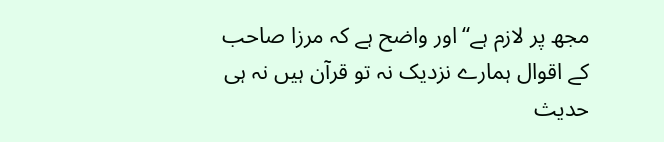مجھ پر لازم ہے“اور واضح ہے کہ مرزا صاحب کے اقوال ہمارے نزدیک نہ تو قرآن ہیں نہ ہی حدیث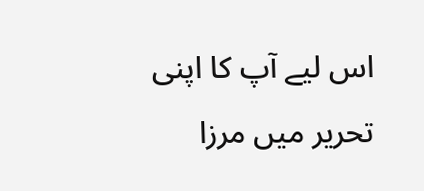اس لیے آپ کا اپنی تحریر میں مرزا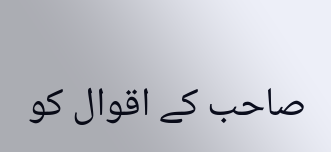صاحب کے اقوال کو